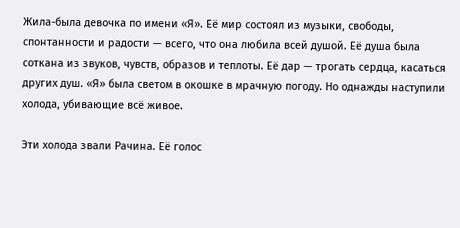Жила-была девочка по имени «Я». Её мир состоял из музыки, свободы, спонтанности и радости — всего, что она любила всей душой. Её душа была соткана из звуков, чувств, образов и теплоты. Её дар — трогать сердца, касаться других душ. «Я» была светом в окошке в мрачную погоду. Но однажды наступили холода, убивающие всё живое.

Эти холода звали Рачина. Её голос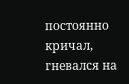постоянно кричал, гневался на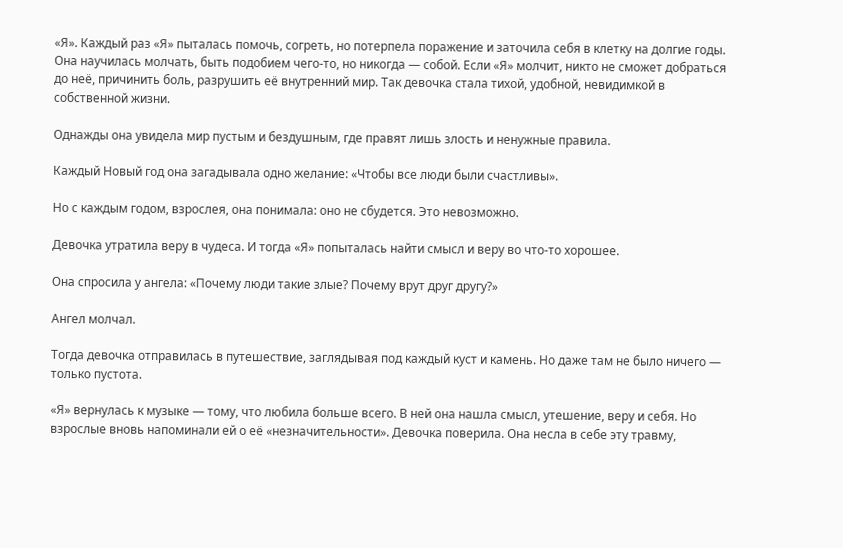«Я». Каждый раз «Я» пыталась помочь, согреть, но потерпела поражение и заточила себя в клетку на долгие годы. Она научилась молчать, быть подобием чего-то, но никогда — собой. Если «Я» молчит, никто не сможет добраться до неё, причинить боль, разрушить её внутренний мир. Так девочка стала тихой, удобной, невидимкой в собственной жизни.

Однажды она увидела мир пустым и бездушным, где правят лишь злость и ненужные правила.

Каждый Новый год она загадывала одно желание: «Чтобы все люди были счастливы».

Но с каждым годом, взрослея, она понимала: оно не сбудется. Это невозможно.

Девочка утратила веру в чудеса. И тогда «Я» попыталась найти смысл и веру во что-то хорошее.

Она спросила у ангела: «Почему люди такие злые? Почему врут друг другу?»

Ангел молчал.

Тогда девочка отправилась в путешествие, заглядывая под каждый куст и камень. Но даже там не было ничего — только пустота.

«Я» вернулась к музыке — тому, что любила больше всего. В ней она нашла смысл, утешение, веру и себя. Но взрослые вновь напоминали ей о её «незначительности». Девочка поверила. Она несла в себе эту травму,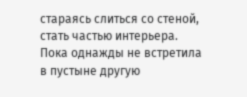стараясь слиться со стеной, стать частью интерьера. Пока однажды не встретила в пустыне другую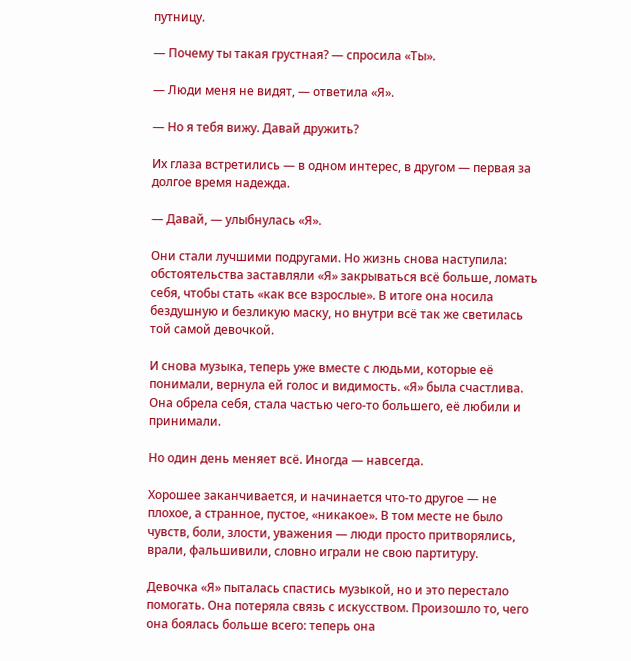путницу.

— Почему ты такая грустная? — спросила «Ты».

— Люди меня не видят, — ответила «Я».

— Но я тебя вижу. Давай дружить?

Их глаза встретились — в одном интерес, в другом — первая за долгое время надежда.

— Давай, — улыбнулась «Я».

Они стали лучшими подругами. Но жизнь снова наступила: обстоятельства заставляли «Я» закрываться всё больше, ломать себя, чтобы стать «как все взрослые». В итоге она носила бездушную и безликую маску, но внутри всё так же светилась той самой девочкой.

И снова музыка, теперь уже вместе с людьми, которые её понимали, вернула ей голос и видимость. «Я» была счастлива. Она обрела себя, стала частью чего-то большего, её любили и принимали.

Но один день меняет всё. Иногда — навсегда.

Хорошее заканчивается, и начинается что-то другое — не плохое, а странное, пустое, «никакое». В том месте не было чувств, боли, злости, уважения — люди просто притворялись, врали, фальшивили, словно играли не свою партитуру.

Девочка «Я» пыталась спастись музыкой, но и это перестало помогать. Она потеряла связь с искусством. Произошло то, чего она боялась больше всего: теперь она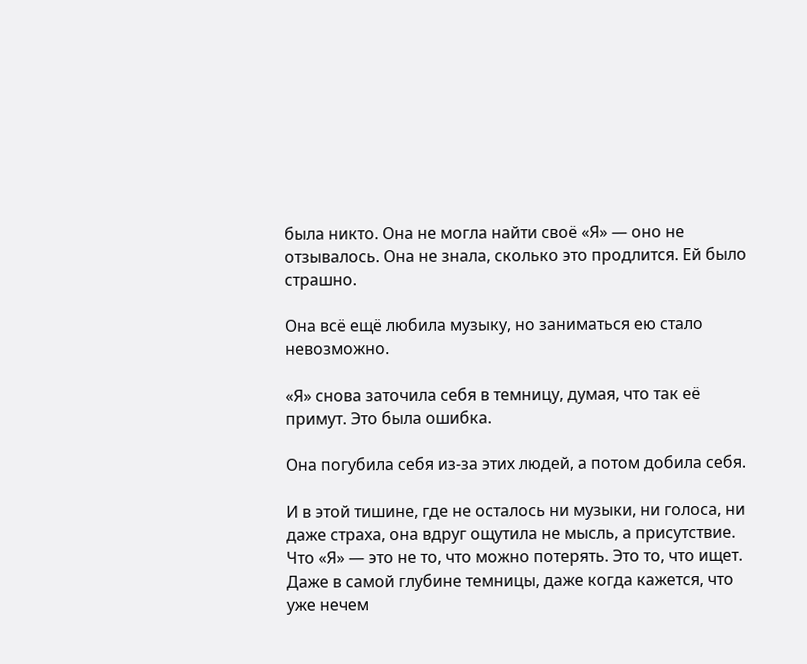была никто. Она не могла найти своё «Я» — оно не отзывалось. Она не знала, сколько это продлится. Ей было страшно.

Она всё ещё любила музыку, но заниматься ею стало невозможно.

«Я» снова заточила себя в темницу, думая, что так её примут. Это была ошибка.

Она погубила себя из-за этих людей, а потом добила себя.

И в этой тишине, где не осталось ни музыки, ни голоса, ни даже страха, она вдруг ощутила не мысль, а присутствие. Что «Я» — это не то, что можно потерять. Это то, что ищет. Даже в самой глубине темницы, даже когда кажется, что уже нечем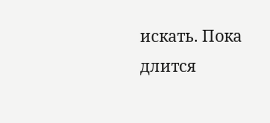искать. Пока длится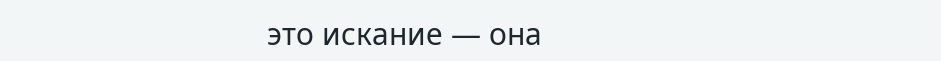это искание — она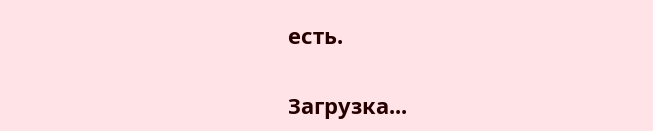есть.

Загрузка...